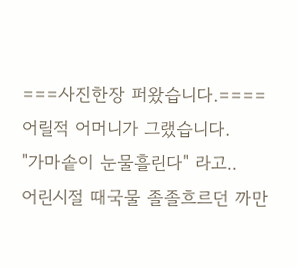===사진한장 퍼왔습니다.====
어릴적 어머니가 그랬습니다.
"가마솥이 눈물흘린다" 라고..
어린시절 때국물 졸졸흐르던 까만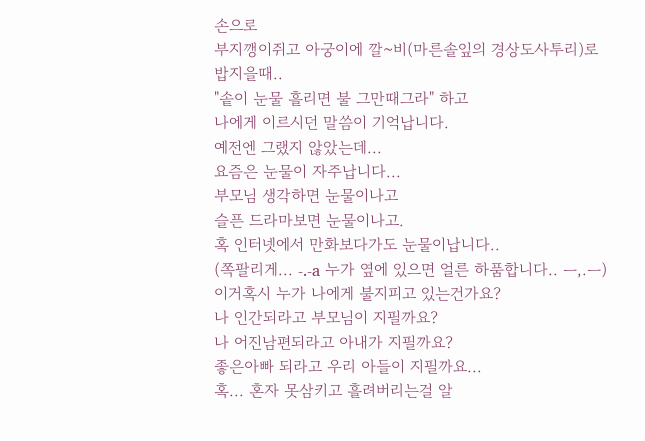손으로
부지깽이쥐고 아궁이에 깔~비(마른솔잎의 경상도사투리)로
밥지을때..
"솥이 눈물 흘리면 불 그만때그라" 하고
나에게 이르시던 말씀이 기억납니다.
예전엔 그랬지 않았는데...
요즘은 눈물이 자주납니다...
부모님 생각하면 눈물이나고
슬픈 드라마보면 눈물이나고.
혹 인터넷에서 만화보다가도 눈물이납니다..
(쪽팔리게... -.-a 누가 옆에 있으면 얼른 하품합니다.. ㅡ,.ㅡ)
이거혹시 누가 나에게 불지피고 있는건가요?
나 인간되라고 부모님이 지필까요?
나 어진남편되라고 아내가 지필까요?
좋은아빠 되라고 우리 아들이 지필까요...
혹... 혼자 못삼키고 흘려버리는걸 알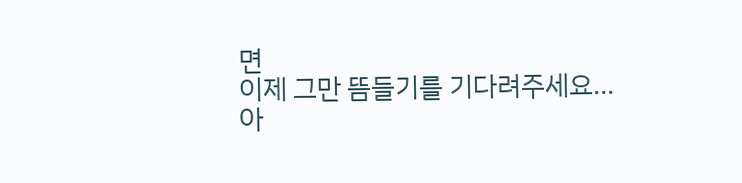면
이제 그만 뜸들기를 기다려주세요...
아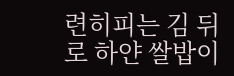련히피는 김 뒤로 하얀 쌀밥이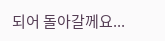되어 돌아갈께요...